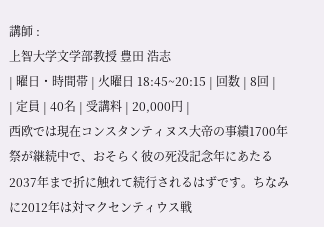講師 :
上智大学文学部教授 豊田 浩志
| 曜日・時間帯 | 火曜日 18:45~20:15 | 回数 | 8回 |
| 定員 | 40名 | 受講料 | 20,000円 |
西欧では現在コンスタンティヌス大帝の事績1700年祭が継続中で、おそらく彼の死没記念年にあたる2037年まで折に触れて続行されるはずです。ちなみに2012年は対マクセンティウス戦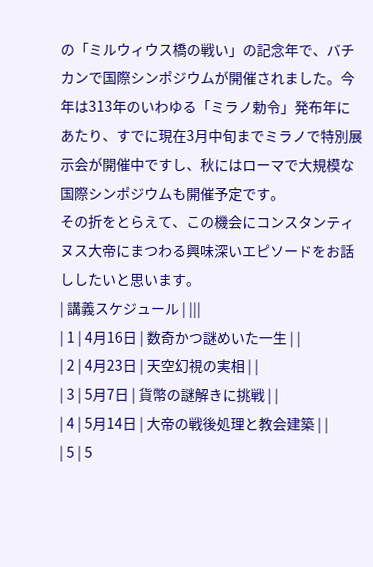の「ミルウィウス橋の戦い」の記念年で、バチカンで国際シンポジウムが開催されました。今年は313年のいわゆる「ミラノ勅令」発布年にあたり、すでに現在3月中旬までミラノで特別展示会が開催中ですし、秋にはローマで大規模な国際シンポジウムも開催予定です。
その折をとらえて、この機会にコンスタンティヌス大帝にまつわる興味深いエピソードをお話ししたいと思います。
| 講義スケジュール | |||
| 1 | 4月16日 | 数奇かつ謎めいた一生 | |
| 2 | 4月23日 | 天空幻視の実相 | |
| 3 | 5月7日 | 貨幣の謎解きに挑戦 | |
| 4 | 5月14日 | 大帝の戦後処理と教会建築 | |
| 5 | 5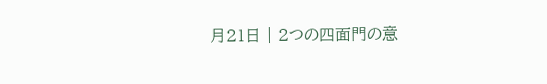月21日 | 2つの四面門の意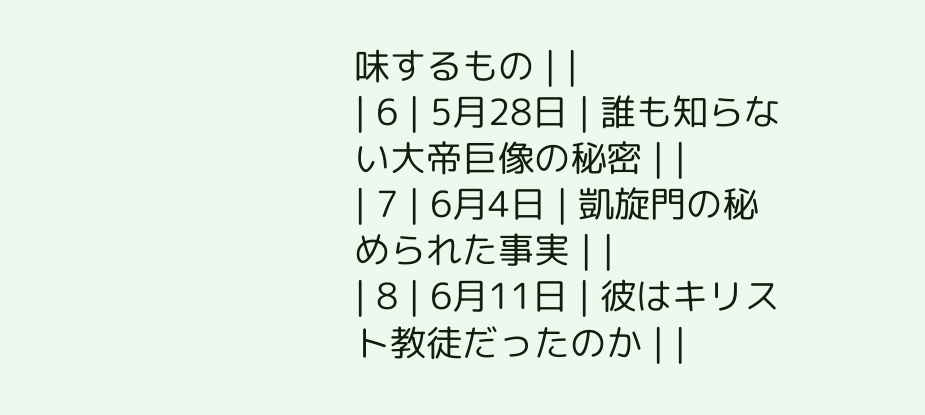味するもの | |
| 6 | 5月28日 | 誰も知らない大帝巨像の秘密 | |
| 7 | 6月4日 | 凱旋門の秘められた事実 | |
| 8 | 6月11日 | 彼はキリスト教徒だったのか | |